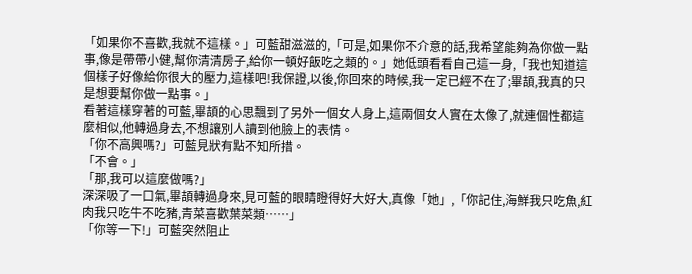「如果你不喜歡,我就不這樣。」可藍甜滋滋的,「可是,如果你不介意的話,我希望能夠為你做一點事,像是帶帶小健,幫你清清房子,給你一頓好飯吃之類的。」她低頭看看自己這一身,「我也知道這個樣子好像給你很大的壓力,這樣吧!我保證,以後,你回來的時候,我一定已經不在了;畢頡,我真的只是想要幫你做一點事。」
看著這樣穿著的可藍,畢頡的心思飄到了另外一個女人身上,這兩個女人實在太像了,就連個性都這麼相似,他轉過身去,不想讓別人讀到他臉上的表情。
「你不高興嗎?」可藍見狀有點不知所措。
「不會。」
「那,我可以這麼做嗎?」
深深吸了一口氣,畢頡轉過身來,見可藍的眼睛瞪得好大好大,真像「她」,「你記住,海鮮我只吃魚,紅肉我只吃牛不吃豬,青菜喜歡葉菜類……」
「你等一下!」可藍突然阻止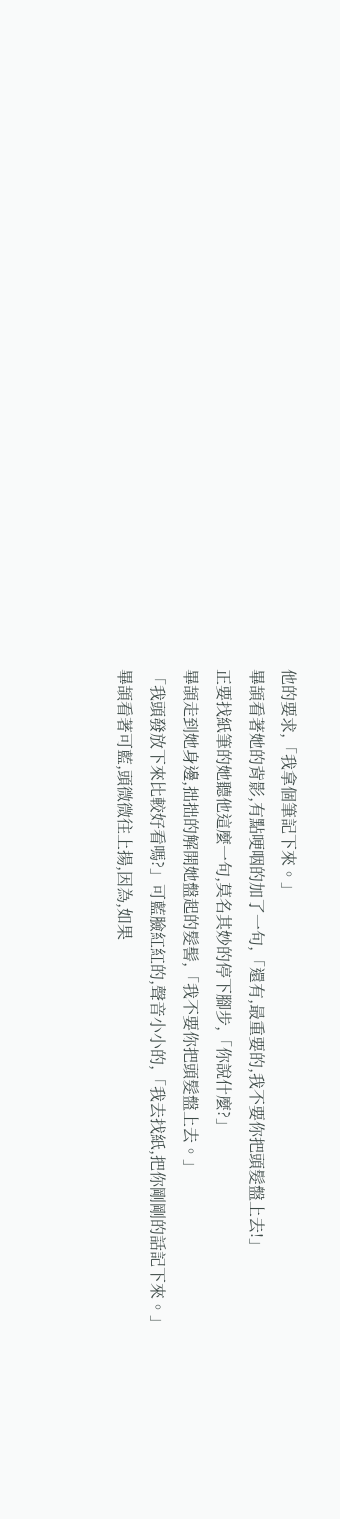他的要求,「我拿個筆記下來。」
畢頡看著她的背影,有點哽咽的加了一句,「還有,最重要的,我不要你把頭髮盤上去!」
正要找紙筆的她聽他這麼一句,莫名其妙的停下腳步,「你說什麼?」
畢頡走到她身邊,拙拙的解開她盤起的髮髻,「我不要你把頭髮盤上去。」
「我頭發放下來比較好看嗎?」可藍臉紅紅的,聲音小小的,「我去找紙,把你剛剛的話記下來。」
畢頡看著可藍,頭微微往上揚,因為,如果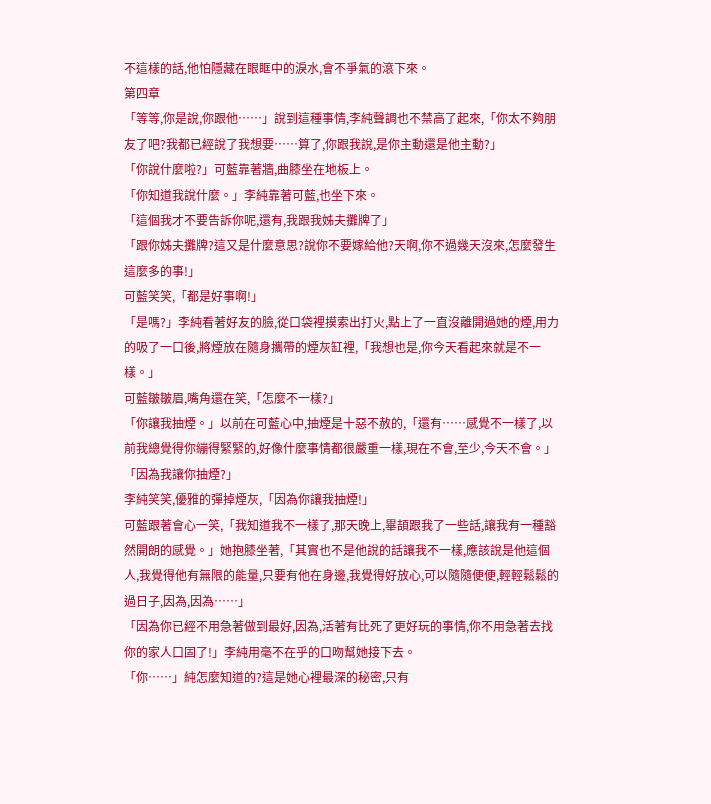不這樣的話,他怕隱藏在眼眶中的淚水,會不爭氣的滾下來。
第四章
「等等,你是說,你跟他……」說到這種事情,李純聲調也不禁高了起來,「你太不夠朋友了吧?我都已經說了我想要……算了,你跟我說,是你主動還是他主動?」
「你說什麼啦?」可藍靠著牆,曲膝坐在地板上。
「你知道我說什麼。」李純靠著可藍,也坐下來。
「這個我才不要告訴你呢,還有,我跟我姊夫攤牌了」
「跟你姊夫攤牌?這又是什麼意思?說你不要嫁給他?天啊,你不過幾天沒來,怎麼發生這麼多的事!」
可藍笑笑,「都是好事啊!」
「是嗎?」李純看著好友的臉,從口袋裡摸索出打火,點上了一直沒離開過她的煙,用力的吸了一口後,將煙放在隨身攜帶的煙灰缸裡,「我想也是,你今天看起來就是不一樣。」
可藍皺皺眉,嘴角還在笑,「怎麼不一樣?」
「你讓我抽煙。」以前在可藍心中,抽煙是十惡不赦的,「還有……感覺不一樣了,以前我總覺得你繃得緊緊的,好像什麼事情都很嚴重一樣,現在不會,至少,今天不會。」
「因為我讓你抽煙?」
李純笑笑,優雅的彈掉煙灰,「因為你讓我抽煙!」
可藍跟著會心一笑,「我知道我不一樣了,那天晚上,畢頡跟我了一些話,讓我有一種豁然開朗的感覺。」她抱膝坐著,「其實也不是他說的話讓我不一樣,應該說是他這個人,我覺得他有無限的能量,只要有他在身邊,我覺得好放心,可以隨隨便便,輕輕鬆鬆的過日子,因為,因為……」
「因為你已經不用急著做到最好,因為,活著有比死了更好玩的事情,你不用急著去找你的家人口固了!」李純用毫不在乎的口吻幫她接下去。
「你……」純怎麼知道的?這是她心裡最深的秘密,只有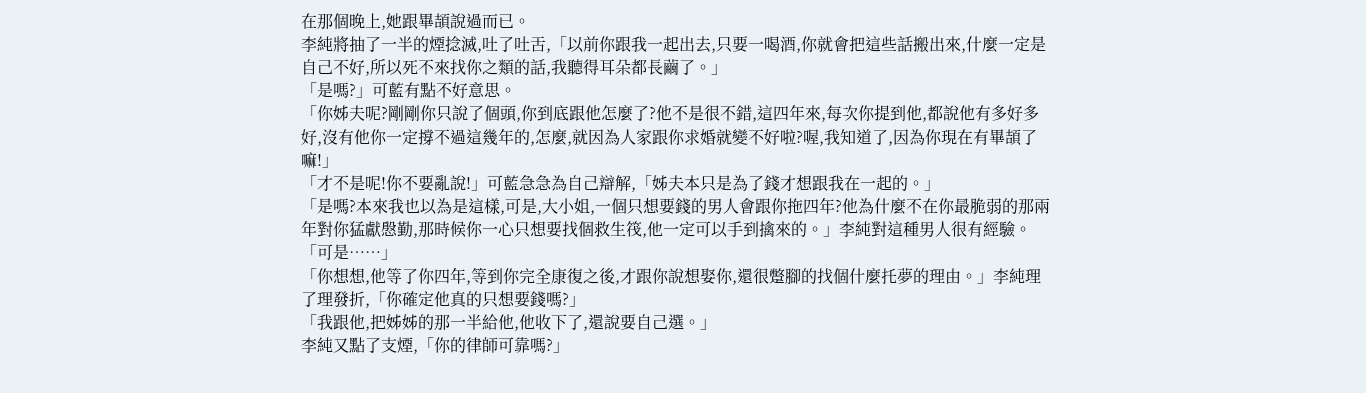在那個晚上,她跟畢頡說過而已。
李純將抽了一半的煙捻滅,吐了吐舌,「以前你跟我一起出去,只要一喝酒,你就會把這些話搬出來,什麼一定是自己不好,所以死不來找你之類的話,我聽得耳朵都長繭了。」
「是嗎?」可藍有點不好意思。
「你姊夫呢?剛剛你只說了個頭,你到底跟他怎麼了?他不是很不錯,這四年來,每次你提到他,都說他有多好多好,沒有他你一定撐不過這幾年的,怎麼,就因為人家跟你求婚就變不好啦?喔,我知道了,因為你現在有畢頡了嘛!」
「才不是呢!你不要亂說!」可藍急急為自己辯解,「姊夫本只是為了錢才想跟我在一起的。」
「是嗎?本來我也以為是這樣,可是,大小姐,一個只想要錢的男人會跟你拖四年?他為什麼不在你最脆弱的那兩年對你猛獻慇勤,那時候你一心只想要找個救生筏,他一定可以手到擒來的。」李純對這種男人很有經驗。
「可是……」
「你想想,他等了你四年,等到你完全康復之後,才跟你說想娶你,還很蹩腳的找個什麼托夢的理由。」李純理了理發折,「你確定他真的只想要錢嗎?」
「我跟他,把姊姊的那一半給他,他收下了,還說要自己選。」
李純又點了支煙,「你的律師可靠嗎?」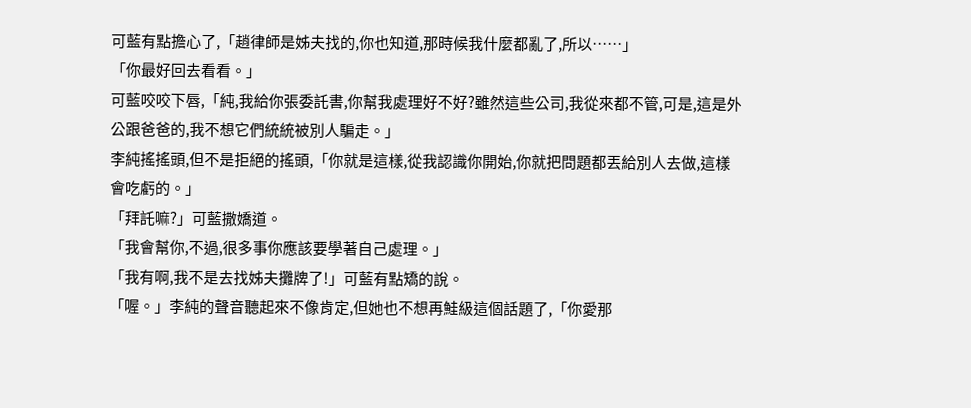可藍有點擔心了,「趙律師是姊夫找的,你也知道,那時候我什麼都亂了,所以……」
「你最好回去看看。」
可藍咬咬下唇,「純,我給你張委託書,你幫我處理好不好?雖然這些公司,我從來都不管,可是,這是外公跟爸爸的,我不想它們統統被別人騙走。」
李純搖搖頭,但不是拒絕的搖頭,「你就是這樣,從我認識你開始,你就把問題都丟給別人去做,這樣會吃虧的。」
「拜託嘛?」可藍撒嬌道。
「我會幫你,不過,很多事你應該要學著自己處理。」
「我有啊,我不是去找姊夫攤牌了!」可藍有點矯的說。
「喔。」李純的聲音聽起來不像肯定,但她也不想再鮭級這個話題了,「你愛那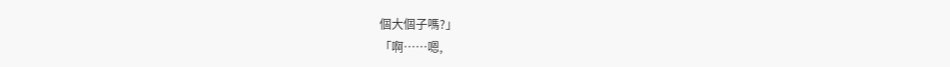個大個子嗎?」
「啊……嗯,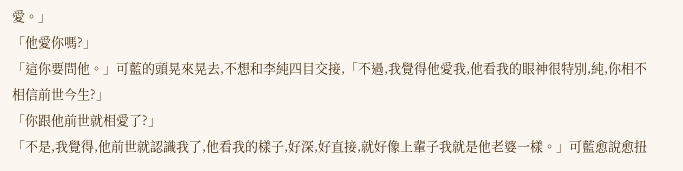愛。」
「他愛你嗎?」
「這你要問他。」可藍的頭晃來晃去,不想和李純四目交接,「不過,我覺得他愛我,他看我的眼神很特別,純,你相不相信前世今生?」
「你跟他前世就相愛了?」
「不是,我覺得,他前世就認識我了,他看我的樣子,好深,好直接,就好像上輩子我就是他老婆一樣。」可藍愈說愈扭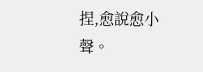捏,愈說愈小聲。